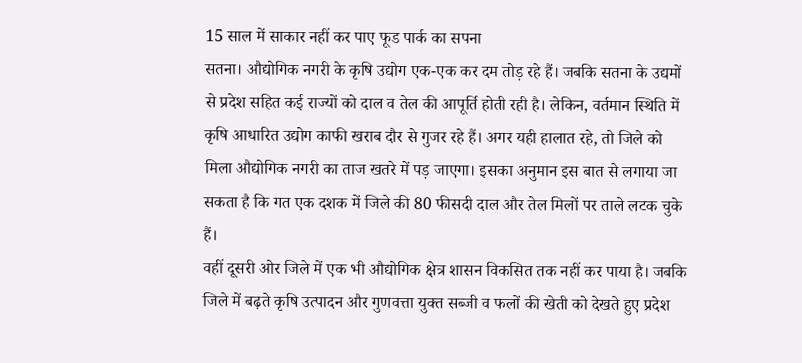15 साल में साकार नहीं कर पाए फूड पार्क का सपना
सतना। औद्योगिक नगरी के कृषि उद्योग एक-एक कर दम तोड़ रहे हैं। जबकि सतना के उद्यमों से प्रदेश सहित कई राज्यों को दाल व तेल की आपूर्ति होती रही है। लेकिन, वर्तमान स्थिति में कृषि आधारित उद्योग काफी खराब दौर से गुजर रहे हैं। अगर यही हालात रहे, तो जिले को मिला औद्योगिक नगरी का ताज खतरे में पड़ जाएगा। इसका अनुमान इस बात से लगाया जा सकता है कि गत एक दशक में जिले की 80 फीसदी दाल और तेल मिलों पर ताले लटक चुके हैं।
वहीं दूसरी ओर जिले में एक भी औद्योगिक क्षेत्र शासन विकसित तक नहीं कर पाया है। जबकि जिले में बढ़ते कृषि उत्पादन और गुणवत्ता युक्त सब्जी व फलों की खेती को देखते हुए प्रदेश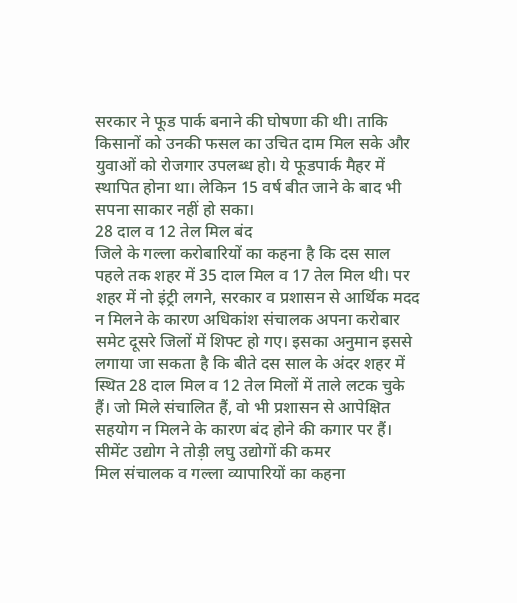सरकार ने फूड पार्क बनाने की घोषणा की थी। ताकि किसानों को उनकी फसल का उचित दाम मिल सके और युवाओं को रोजगार उपलब्ध हो। ये फूडपार्क मैहर में स्थापित होना था। लेकिन 15 वर्ष बीत जाने के बाद भी सपना साकार नहीं हो सका।
28 दाल व 12 तेल मिल बंद
जिले के गल्ला करोबारियों का कहना है कि दस साल पहले तक शहर में 35 दाल मिल व 17 तेल मिल थी। पर शहर में नो इंट्री लगने, सरकार व प्रशासन से आर्थिक मदद न मिलने के कारण अधिकांश संचालक अपना करोबार समेट दूसरे जिलों में शिफ्ट हो गए। इसका अनुमान इससे लगाया जा सकता है कि बीते दस साल के अंदर शहर में स्थित 28 दाल मिल व 12 तेल मिलों में ताले लटक चुके हैं। जो मिले संचालित हैं, वो भी प्रशासन से आपेक्षित सहयोग न मिलने के कारण बंद होने की कगार पर हैं।
सीमेंट उद्योग ने तोड़ी लघु उद्योगों की कमर
मिल संचालक व गल्ला व्यापारियों का कहना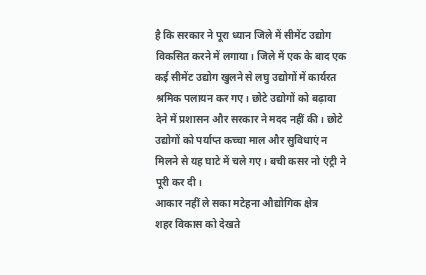है कि सरकार ने पूरा ध्यान जिले में सीमेंट उद्योग विकसित करने में लगाया। जिले में एक के बाद एक कई सीमेंट उद्योग खुलने से लघु उद्योगों में कार्यरत श्रमिक पलायन कर गए। छोटे उद्योगों को बढ़ावा देने में प्रशासन और सरकार ने मदद नहीं की। छोटे उद्योगों को पर्याप्त कच्चा माल और सुविधाएं न मिलने से यह घाटे में चले गए। बची कसर नो एंट्री ने पूरी कर दी।
आकार नहीं ले सका मटेहना औद्योगिक क्षेत्र
शहर विकास को देखते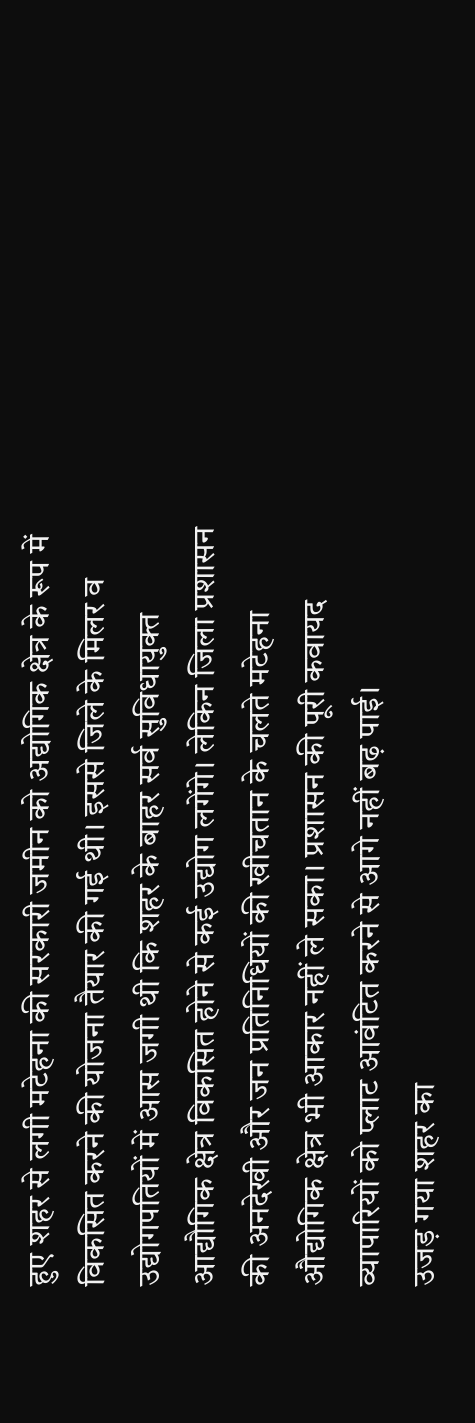हुए शहर से लगी मटेहना की सरकारी जमीन को अद्योगिक क्षेत्र के रूप में विकसित करने की योजना तैयार की गई थी। इससे जिले के मिलर व उद्योगपतियों में आस जगी थी कि शहर के बाहर सर्व सुविधायुक्त आद्यौगिक क्षेत्र विकसित होने से कई उद्योग लगेंगे। लेकिन जिला प्रशासन की अनदेखी और जन प्रतिनिधियों की खीचतान के चलते मटेहना औद्योगिक क्षेत्र भी आकार नहीं ले सका। प्रशासन की पूरी कवायद व्यापारियों को प्लाट आवंटित करने से आगे नहीं बढ़ पाई।
उजड़ गया शहर का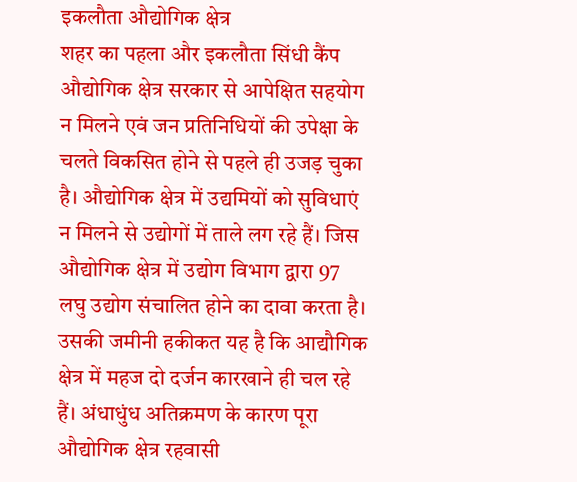इकलौता औद्योगिक क्षेत्र
शहर का पहला और इकलौता सिंधी कैंप औद्योगिक क्षेत्र सरकार से आपेक्षित सहयोग न मिलने एवं जन प्रतिनिधियों की उपेक्षा के चलते विकसित होने से पहले ही उजड़ चुका है। औद्योगिक क्षेत्र में उद्यमियों को सुविधाएं न मिलने से उद्योगों में ताले लग रहे हैं। जिस औद्योगिक क्षेत्र में उद्योग विभाग द्वारा 97 लघु उद्योग संचालित होने का दावा करता है। उसकी जमीनी हकीकत यह है कि आद्यौगिक क्षेत्र में महज दो दर्जन कारखाने ही चल रहे हैं। अंधाधुंध अतिक्रमण के कारण पूरा औद्योगिक क्षेत्र रहवासी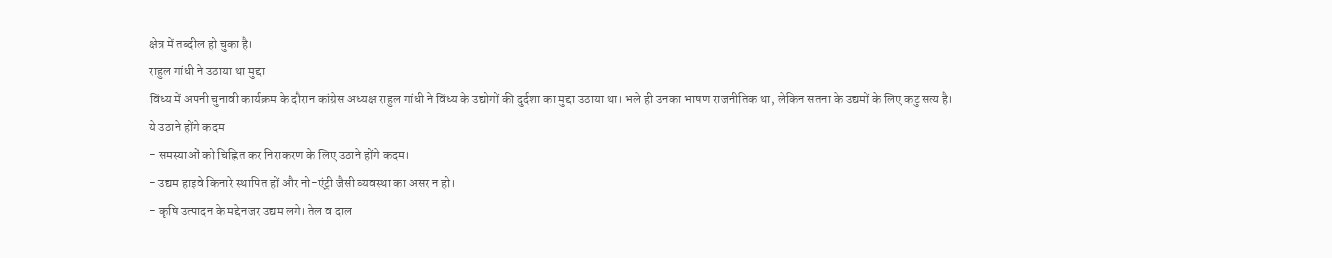क्षेत्र में तब्दील हो चुका है।
राहुल गांधी ने उठाया था मुद्दा
विंध्य में अपनी चुनावी कार्यक्रम के दौरान कांग्रेस अध्यक्ष राहुल गांधी ने विंध्य के उद्योगों की दुर्दशा का मुद्दा उठाया था। भले ही उनका भाषण राजनीतिक था, लेकिन सतना के उद्यमों के लिए कटु सत्य है।
ये उठाने होंगे कदम
- समस्याओं को चिह्नित कर निराकरण के लिए उठाने होंगे कदम।
- उद्यम हाइवे किनारे स्थापित हों और नो-एंट्री जैसी व्यवस्था का असर न हो।
- कृषि उत्पादन के मद्देनजर उद्यम लगे। तेल व दाल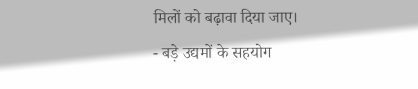मिलों को बढ़ावा दिया जाए।
- बड़े उद्यमों के सहयोग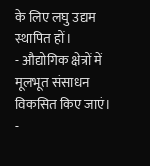के लिए लघु उद्यम स्थापित हों।
- औद्योगिक क्षेत्रों में मूलभूत संसाधन विकसित किए जाएं।
-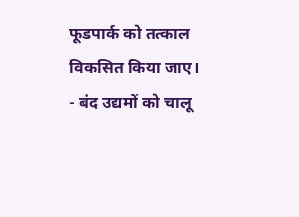फूडपार्क को तत्काल विकसित किया जाए।
- बंद उद्यमों को चालू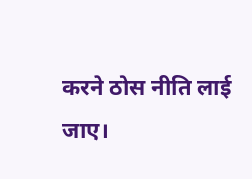करने ठोस नीति लाई जाए।